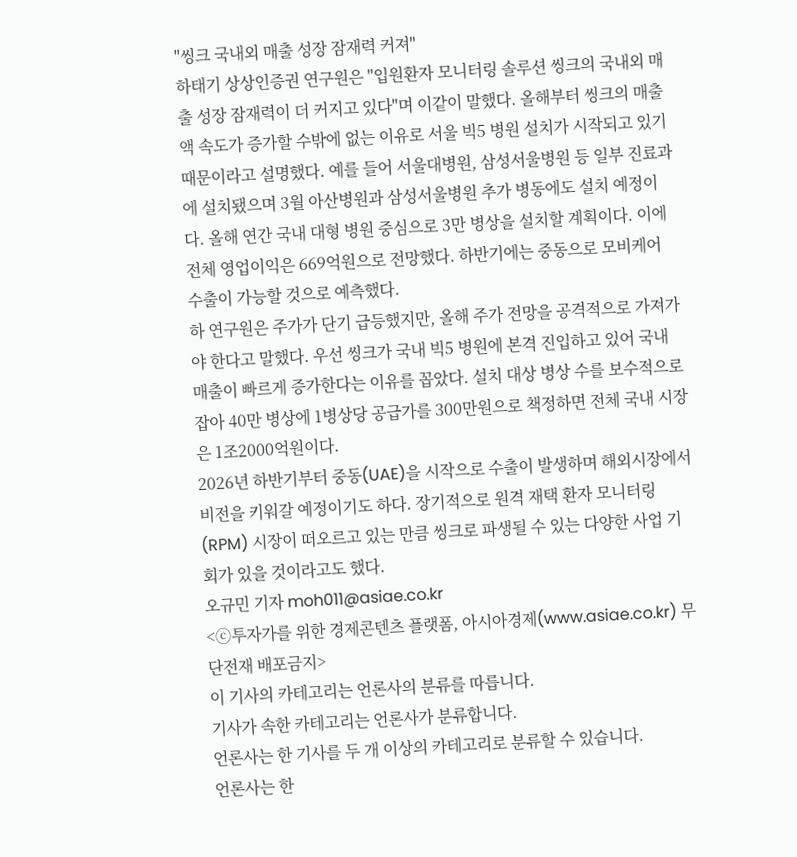"씽크 국내외 매출 성장 잠재력 커져"
하태기 상상인증권 연구원은 "입원환자 모니터링 솔루션 씽크의 국내외 매출 성장 잠재력이 더 커지고 있다"며 이같이 말했다. 올해부터 씽크의 매출액 속도가 증가할 수밖에 없는 이유로 서울 빅5 병원 설치가 시작되고 있기 때문이라고 설명했다. 예를 들어 서울대병원, 삼성서울병원 등 일부 진료과에 설치됐으며 3월 아산병원과 삼성서울병원 추가 병동에도 설치 예정이다. 올해 연간 국내 대형 병원 중심으로 3만 병상을 설치할 계획이다. 이에 전체 영업이익은 669억원으로 전망했다. 하반기에는 중동으로 모비케어 수출이 가능할 것으로 예측했다.
하 연구원은 주가가 단기 급등했지만, 올해 주가 전망을 공격적으로 가져가야 한다고 말했다. 우선 씽크가 국내 빅5 병원에 본격 진입하고 있어 국내 매출이 빠르게 증가한다는 이유를 꼽았다. 설치 대상 병상 수를 보수적으로 잡아 40만 병상에 1병상당 공급가를 300만원으로 책정하면 전체 국내 시장은 1조2000억원이다.
2026년 하반기부터 중동(UAE)을 시작으로 수출이 발생하며 해외시장에서 비전을 키워갈 예정이기도 하다. 장기적으로 원격 재택 환자 모니터링(RPM) 시장이 떠오르고 있는 만큼 씽크로 파생될 수 있는 다양한 사업 기회가 있을 것이라고도 했다.
오규민 기자 moh011@asiae.co.kr
<ⓒ투자가를 위한 경제콘텐츠 플랫폼, 아시아경제(www.asiae.co.kr) 무단전재 배포금지>
이 기사의 카테고리는 언론사의 분류를 따릅니다.
기사가 속한 카테고리는 언론사가 분류합니다.
언론사는 한 기사를 두 개 이상의 카테고리로 분류할 수 있습니다.
언론사는 한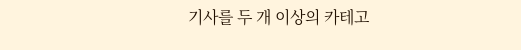기사를 두 개 이상의 카테고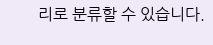리로 분류할 수 있습니다.